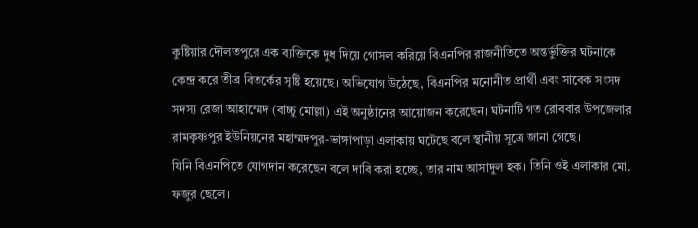কুষ্টিয়ার দৌলতপুরে এক ব্যক্তিকে দুধ দিয়ে গোসল করিয়ে বিএনপির রাজনীতিতে অন্তর্ভুক্তির ঘটনাকে কেন্দ্র করে তীব্র বিতর্কের সৃষ্টি হয়েছে। অভিযোগ উঠেছে, বিএনপির মনোনীত প্রার্থী এবং সাবেক সংসদ সদস্য রেজা আহাম্মেদ (বাচ্চু মোল্লা) এই অনুষ্ঠানের আয়োজন করেছেন। ঘটনাটি গত রোববার উপজেলার রামকৃষ্ণপুর ইউনিয়নের মহাম্মদপুর-ভাঙ্গাপাড়া এলাকায় ঘটেছে বলে স্থানীয় সূত্রে জানা গেছে।
যিনি বিএনপিতে যোগদান করেছেন বলে দাবি করা হচ্ছে, তার নাম আসাদুল হক। তিনি ওই এলাকার মো. ফজুর ছেলে।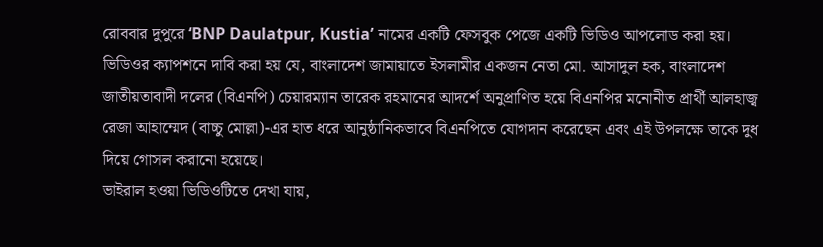রোববার দুপুরে ‘BNP Daulatpur, Kustia’ নামের একটি ফেসবুক পেজে একটি ভিডিও আপলোড করা হয়। ভিডিওর ক্যাপশনে দাবি করা হয় যে, বাংলাদেশ জামায়াতে ইসলামীর একজন নেতা মো. আসাদুল হক, বাংলাদেশ জাতীয়তাবাদী দলের (বিএনপি) চেয়ারম্যান তারেক রহমানের আদর্শে অনুপ্রাণিত হয়ে বিএনপির মনোনীত প্রার্থী আলহাজ্ব রেজা আহাম্মেদ (বাচ্চু মোল্লা)-এর হাত ধরে আনুষ্ঠানিকভাবে বিএনপিতে যোগদান করেছেন এবং এই উপলক্ষে তাকে দুধ দিয়ে গোসল করানো হয়েছে।
ভাইরাল হওয়া ভিডিওটিতে দেখা যায়,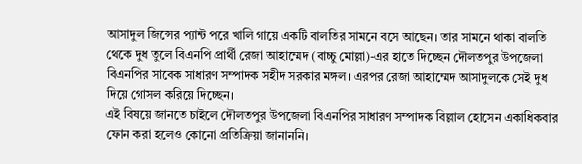আসাদুল জিন্সের প্যান্ট পরে খালি গায়ে একটি বালতির সামনে বসে আছেন। তার সামনে থাকা বালতি থেকে দুধ তুলে বিএনপি প্রার্থী রেজা আহাম্মেদ (বাচ্চু মোল্লা)-এর হাতে দিচ্ছেন দৌলতপুর উপজেলা বিএনপির সাবেক সাধারণ সম্পাদক সহীদ সরকার মঙ্গল। এরপর রেজা আহাম্মেদ আসাদুলকে সেই দুধ দিয়ে গোসল করিয়ে দিচ্ছেন।
এই বিষয়ে জানতে চাইলে দৌলতপুর উপজেলা বিএনপির সাধারণ সম্পাদক বিল্লাল হোসেন একাধিকবার ফোন করা হলেও কোনো প্রতিক্রিয়া জানাননি।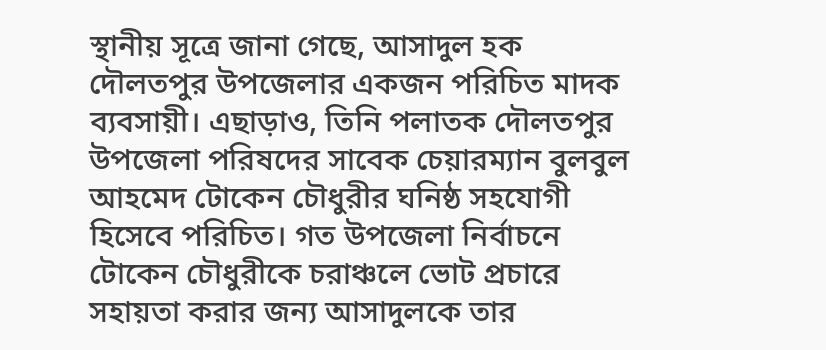স্থানীয় সূত্রে জানা গেছে, আসাদুল হক দৌলতপুর উপজেলার একজন পরিচিত মাদক ব্যবসায়ী। এছাড়াও, তিনি পলাতক দৌলতপুর উপজেলা পরিষদের সাবেক চেয়ারম্যান বুলবুল আহমেদ টোকেন চৌধুরীর ঘনিষ্ঠ সহযোগী হিসেবে পরিচিত। গত উপজেলা নির্বাচনে টোকেন চৌধুরীকে চরাঞ্চলে ভোট প্রচারে সহায়তা করার জন্য আসাদুলকে তার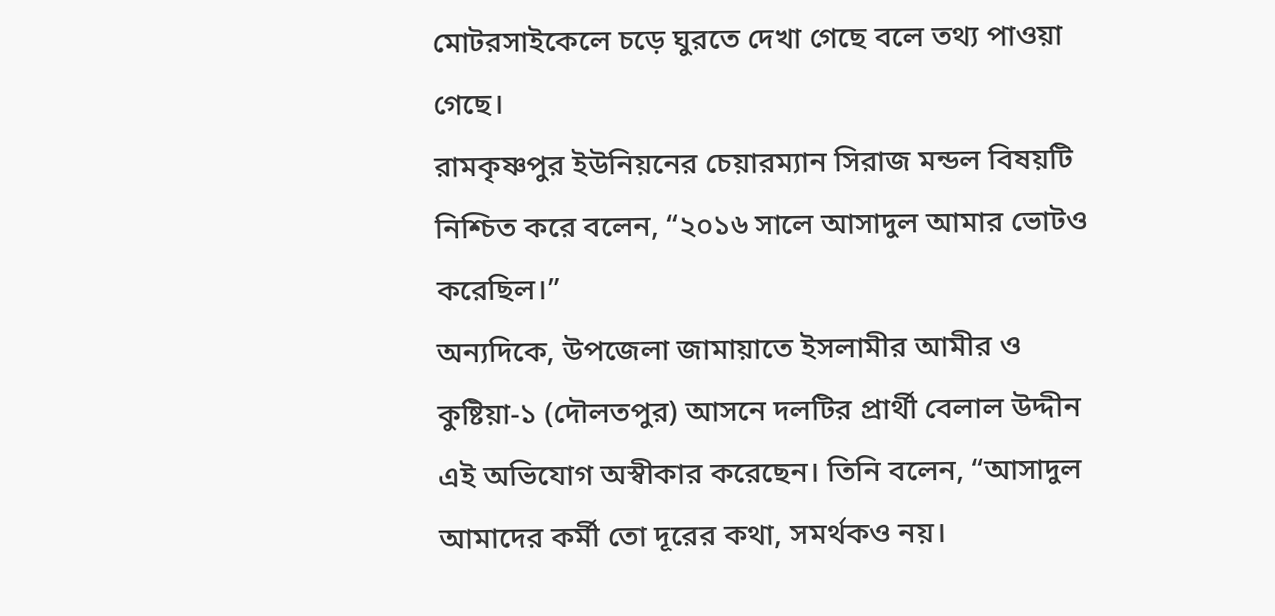মোটরসাইকেলে চড়ে ঘুরতে দেখা গেছে বলে তথ্য পাওয়া গেছে।
রামকৃষ্ণপুর ইউনিয়নের চেয়ারম্যান সিরাজ মন্ডল বিষয়টি নিশ্চিত করে বলেন, “২০১৬ সালে আসাদুল আমার ভোটও করেছিল।”
অন্যদিকে, উপজেলা জামায়াতে ইসলামীর আমীর ও কুষ্টিয়া-১ (দৌলতপুর) আসনে দলটির প্রার্থী বেলাল উদ্দীন এই অভিযোগ অস্বীকার করেছেন। তিনি বলেন, “আসাদুল আমাদের কর্মী তো দূরের কথা, সমর্থকও নয়।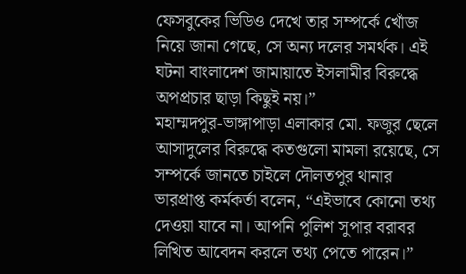ফেসবুকের ভিডিও দেখে তার সম্পর্কে খোঁজ নিয়ে জানা গেছে, সে অন্য দলের সমর্থক। এই ঘটনা বাংলাদেশ জামায়াতে ইসলামীর বিরুদ্ধে অপপ্রচার ছাড়া কিছুই নয়।”
মহাম্মদপুর-ভাঙ্গাপাড়া এলাকার মো. ফজুর ছেলে আসাদুলের বিরুদ্ধে কতগুলো মামলা রয়েছে, সে সম্পর্কে জানতে চাইলে দৌলতপুর থানার ভারপ্রাপ্ত কর্মকর্তা বলেন, “এইভাবে কোনো তথ্য দেওয়া যাবে না। আপনি পুলিশ সুপার বরাবর লিখিত আবেদন করলে তথ্য পেতে পারেন।”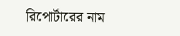রিপোর্টারের নাম